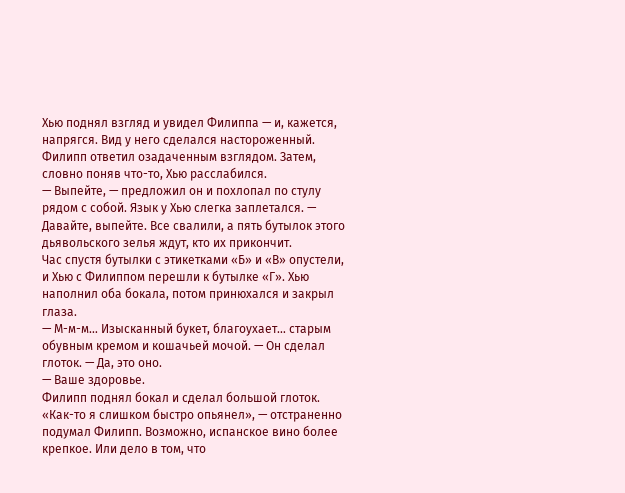Хью поднял взгляд и увидел Филиппа — и, кажется, напрягся. Вид у него сделался настороженный. Филипп ответил озадаченным взглядом. Затем, словно поняв что-то, Хью расслабился.
— Выпейте, — предложил он и похлопал по стулу рядом с собой. Язык у Хью слегка заплетался. — Давайте, выпейте. Все свалили, а пять бутылок этого дьявольского зелья ждут, кто их прикончит.
Час спустя бутылки с этикетками «Б» и «В» опустели, и Хью с Филиппом перешли к бутылке «Г». Хью наполнил оба бокала, потом принюхался и закрыл глаза.
— М-м-м… Изысканный букет, благоухает… старым обувным кремом и кошачьей мочой. — Он сделал глоток. — Да, это оно.
— Ваше здоровье.
Филипп поднял бокал и сделал большой глоток.
«Как-то я слишком быстро опьянел», — отстраненно подумал Филипп. Возможно, испанское вино более крепкое. Или дело в том, что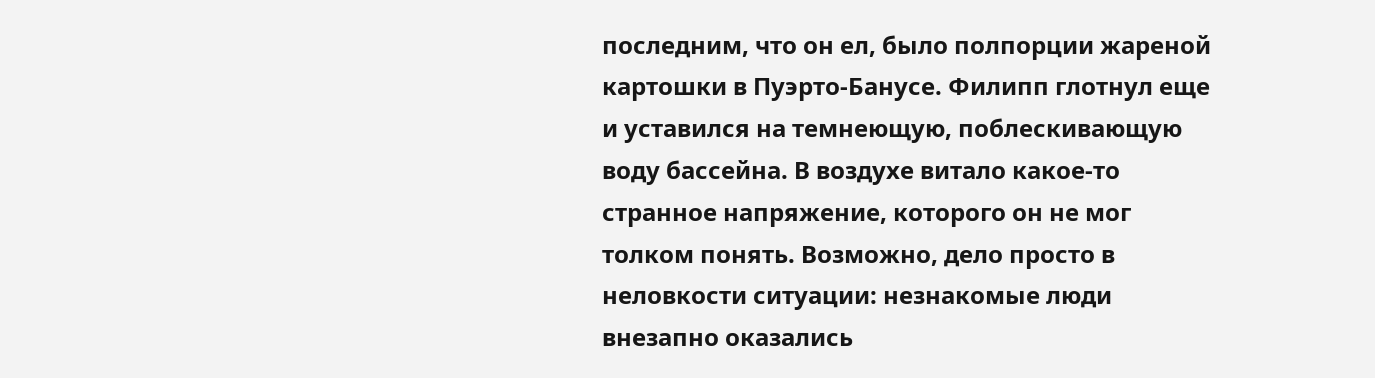последним, что он ел, было полпорции жареной картошки в Пуэрто-Банусе. Филипп глотнул еще и уставился на темнеющую, поблескивающую воду бассейна. В воздухе витало какое-то странное напряжение, которого он не мог толком понять. Возможно, дело просто в неловкости ситуации: незнакомые люди внезапно оказались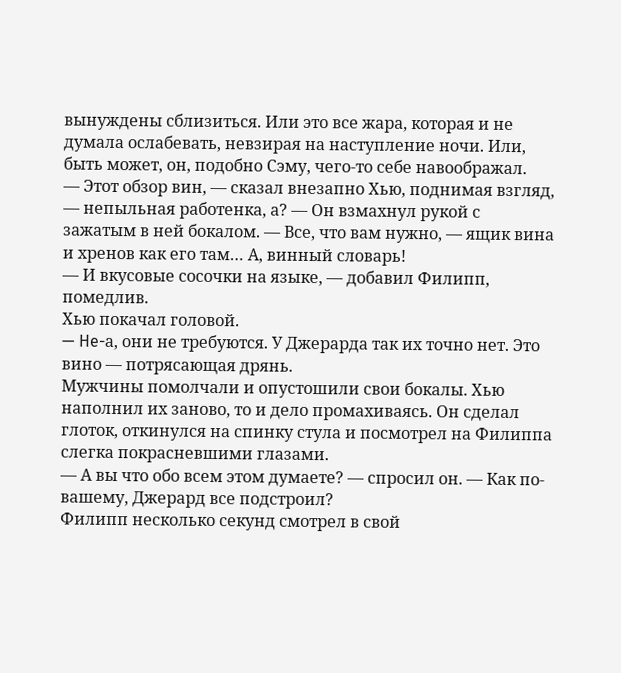вынуждены сблизиться. Или это все жара, которая и не думала ослабевать, невзирая на наступление ночи. Или, быть может, он, подобно Сэму, чего-то себе навоображал.
— Этот обзор вин, — сказал внезапно Хью, поднимая взгляд, — непыльная работенка, а? — Он взмахнул рукой с зажатым в ней бокалом. — Все, что вам нужно, — ящик вина и хренов как его там… А, винный словарь!
— И вкусовые сосочки на языке, — добавил Филипп, помедлив.
Хью покачал головой.
— He-а, они не требуются. У Джерарда так их точно нет. Это вино — потрясающая дрянь.
Мужчины помолчали и опустошили свои бокалы. Хью наполнил их заново, то и дело промахиваясь. Он сделал глоток, откинулся на спинку стула и посмотрел на Филиппа слегка покрасневшими глазами.
— А вы что обо всем этом думаете? — спросил он. — Как по-вашему, Джерард все подстроил?
Филипп несколько секунд смотрел в свой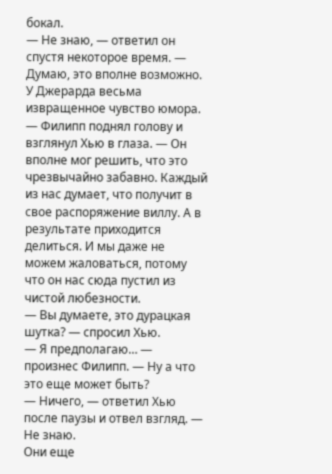бокал.
— Не знаю, — ответил он спустя некоторое время. — Думаю, это вполне возможно. У Джерарда весьма извращенное чувство юмора. — Филипп поднял голову и взглянул Хью в глаза. — Он вполне мог решить, что это чрезвычайно забавно. Каждый из нас думает, что получит в свое распоряжение виллу. А в результате приходится делиться. И мы даже не можем жаловаться, потому что он нас сюда пустил из чистой любезности.
— Вы думаете, это дурацкая шутка? — спросил Хью.
— Я предполагаю… — произнес Филипп. — Ну а что это еще может быть?
— Ничего, — ответил Хью после паузы и отвел взгляд. — Не знаю.
Они еще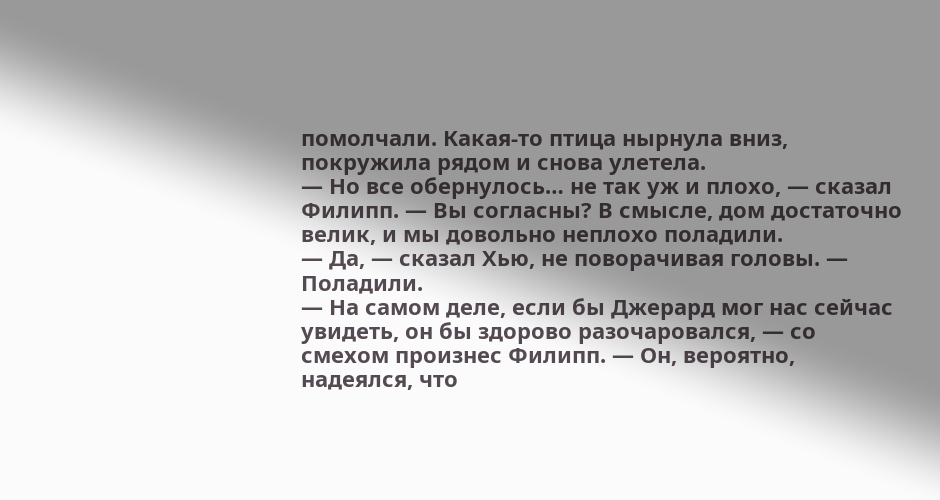помолчали. Какая-то птица нырнула вниз, покружила рядом и снова улетела.
— Но все обернулось… не так уж и плохо, — сказал Филипп. — Вы согласны? В смысле, дом достаточно велик, и мы довольно неплохо поладили.
— Да, — сказал Хью, не поворачивая головы. — Поладили.
— На самом деле, если бы Джерард мог нас сейчас увидеть, он бы здорово разочаровался, — со смехом произнес Филипп. — Он, вероятно, надеялся, что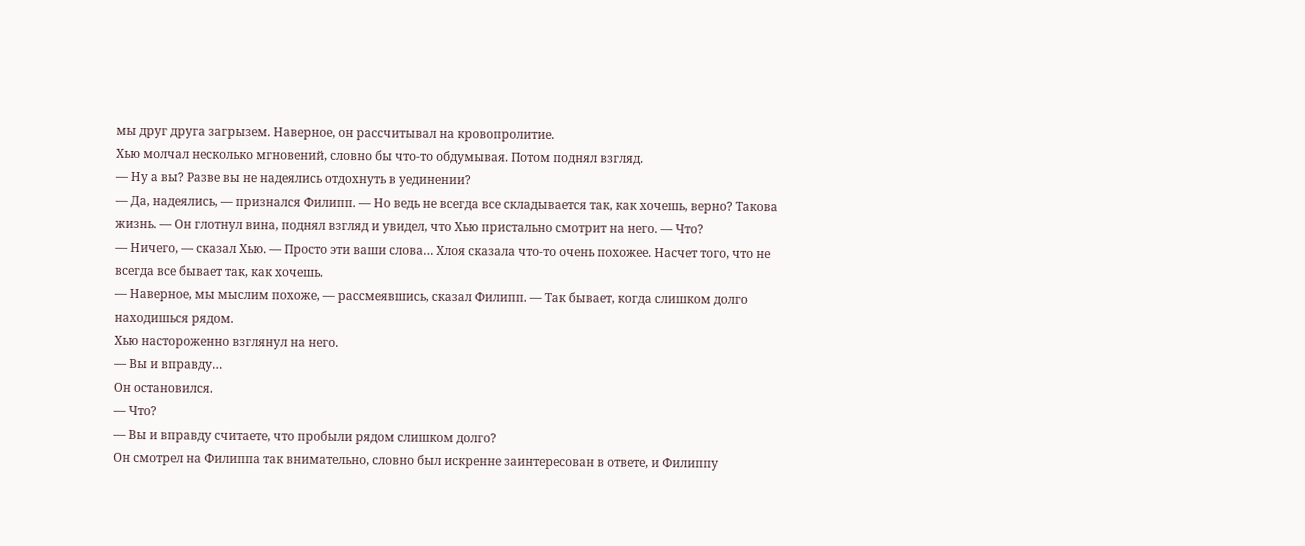мы друг друга загрызем. Наверное, он рассчитывал на кровопролитие.
Хью молчал несколько мгновений, словно бы что-то обдумывая. Потом поднял взгляд.
— Ну а вы? Разве вы не надеялись отдохнуть в уединении?
— Да, надеялись, — признался Филипп. — Но ведь не всегда все складывается так, как хочешь, верно? Такова жизнь. — Он глотнул вина, поднял взгляд и увидел, что Хью пристально смотрит на него. — Что?
— Ничего, — сказал Хью. — Просто эти ваши слова… Хлоя сказала что-то очень похожее. Насчет того, что не всегда все бывает так, как хочешь.
— Наверное, мы мыслим похоже, — рассмеявшись, сказал Филипп. — Так бывает, когда слишком долго находишься рядом.
Хью настороженно взглянул на него.
— Вы и вправду…
Он остановился.
— Что?
— Вы и вправду считаете, что пробыли рядом слишком долго?
Он смотрел на Филиппа так внимательно, словно был искренне заинтересован в ответе, и Филиппу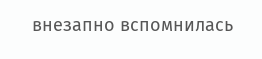внезапно вспомнилась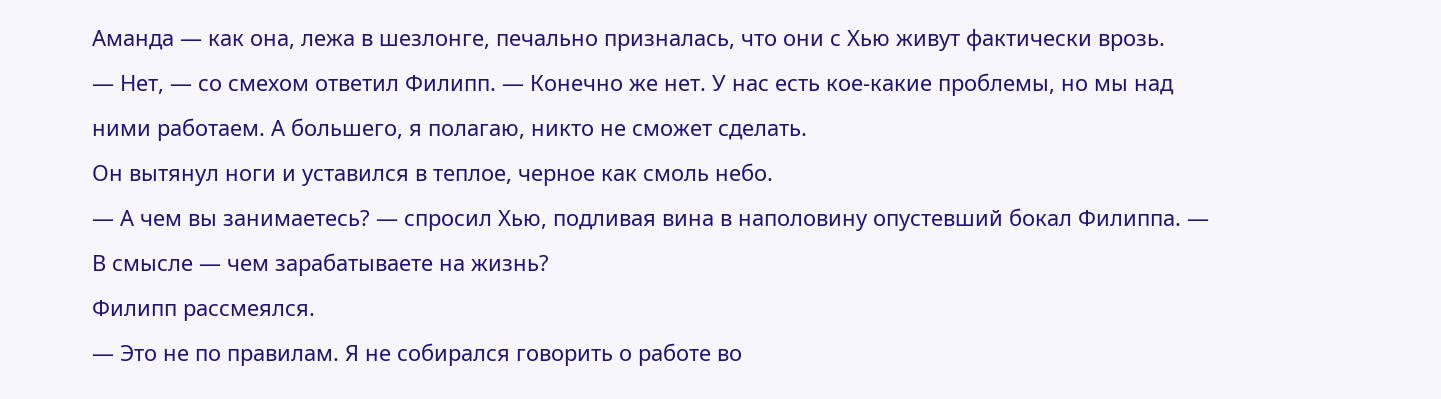Аманда — как она, лежа в шезлонге, печально призналась, что они с Хью живут фактически врозь.
— Нет, — со смехом ответил Филипп. — Конечно же нет. У нас есть кое-какие проблемы, но мы над ними работаем. А большего, я полагаю, никто не сможет сделать.
Он вытянул ноги и уставился в теплое, черное как смоль небо.
— А чем вы занимаетесь? — спросил Хью, подливая вина в наполовину опустевший бокал Филиппа. — В смысле — чем зарабатываете на жизнь?
Филипп рассмеялся.
— Это не по правилам. Я не собирался говорить о работе во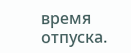время отпуска.